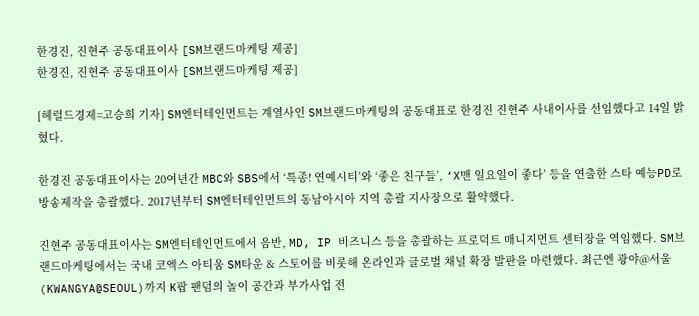한경진, 진현주 공동대표이사 [SM브랜드마케팅 제공]
한경진, 진현주 공동대표이사 [SM브랜드마케팅 제공]

[헤럴드경제=고승희 기자] SM엔터테인먼트는 계열사인 SM브랜드마케팅의 공동대표로 한경진 진현주 사내이사를 선임했다고 14일 밝혔다.

한경진 공동대표이사는 20여년간 MBC와 SBS에서 ‘특종! 연예시티’와 ‘좋은 친구들’, ‘X맨 일요일이 좋다’ 등을 연출한 스타 예능PD로 방송제작을 총괄했다. 2017년부터 SM엔터테인먼트의 동남아시아 지역 총괄 지사장으로 활약했다.

진현주 공동대표이사는 SM엔터테인먼트에서 음반, MD, IP 비즈니스 등을 총괄하는 프로덕트 매니지먼트 센터장을 역임했다. SM브랜드마케팅에서는 국내 코엑스 아티움 SM타운 & 스토어를 비롯해 온라인과 글로벌 채널 확장 발판을 마련했다. 최근엔 광야@서울(KWANGYA@SEOUL)까지 K팝 팬덤의 놀이 공간과 부가사업 전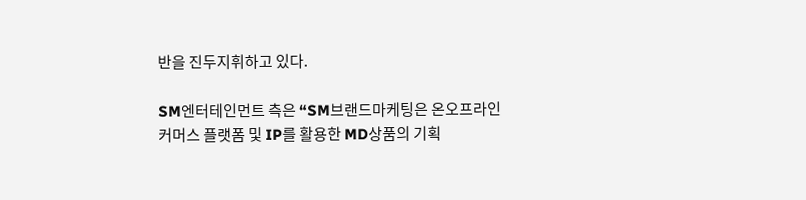반을 진두지휘하고 있다.

SM엔터테인먼트 측은 “SM브랜드마케팅은 온오프라인 커머스 플랫폼 및 IP를 활용한 MD상품의 기획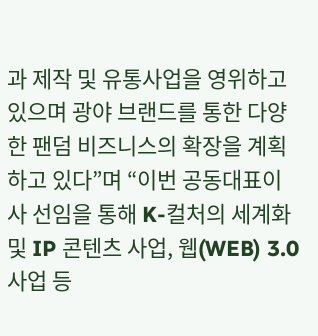과 제작 및 유통사업을 영위하고 있으며 광야 브랜드를 통한 다양한 팬덤 비즈니스의 확장을 계획하고 있다”며 “이번 공동대표이사 선임을 통해 K-컬처의 세계화 및 IP 콘텐츠 사업, 웹(WEB) 3.0 사업 등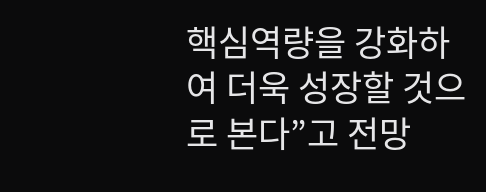핵심역량을 강화하여 더욱 성장할 것으로 본다”고 전망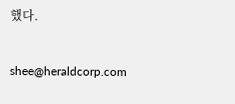했다.


shee@heraldcorp.com